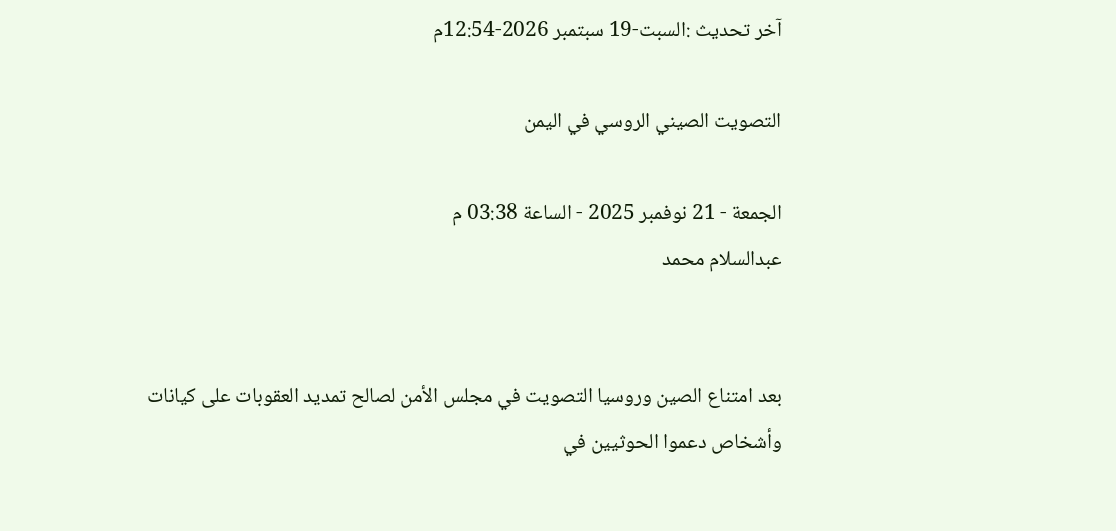آخر تحديث :السبت-19 سبتمبر 2026-12:54م

التصويت الصيني الروسي في اليمن

الجمعة - 21 نوفمبر 2025 - الساعة 03:38 م
عبدالسلام محمد


بعد امتناع الصين وروسيا التصويت في مجلس الأمن لصالح تمديد العقوبات على كيانات وأشخاص دعموا الحوثيين في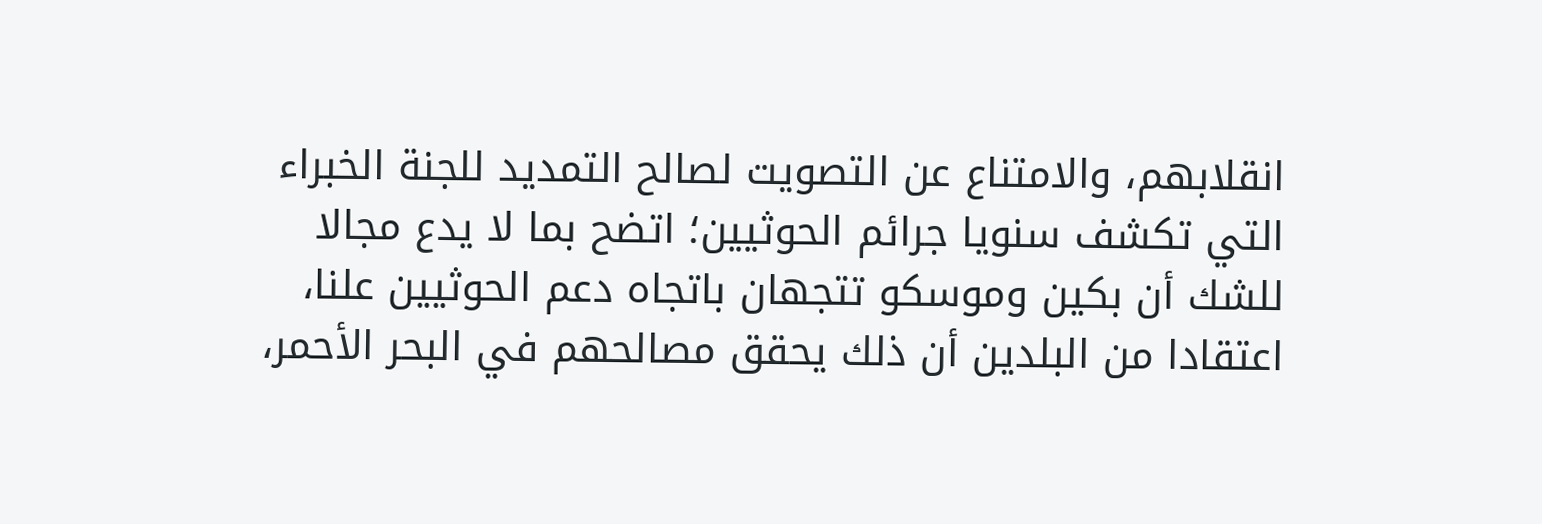انقلابهم، والامتناع عن التصويت لصالح التمديد للجنة الخبراء التي تكشف سنويا جرائم الحوثيين؛ اتضح بما لا يدع مجالا للشك أن بكين وموسكو تتجهان باتجاه دعم الحوثيين علنا، اعتقادا من البلدين أن ذلك يحقق مصالحهم في البحر الأحمر،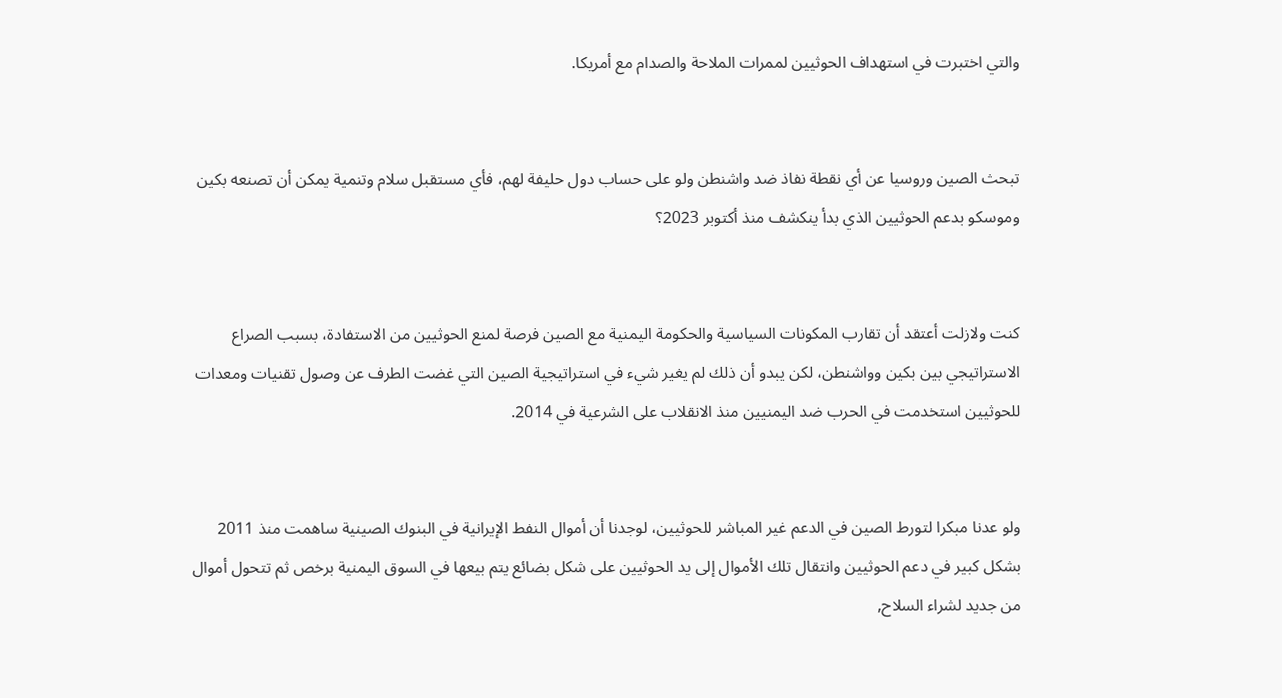والتي اختبرت في استهداف الحوثيين لممرات الملاحة والصدام مع أمريكا.


تبحث الصين وروسيا عن أي نقطة نفاذ ضد واشنطن ولو على حساب دول حليفة لهم، فأي مستقبل سلام وتنمية يمكن أن تصنعه بكين وموسكو بدعم الحوثيين الذي بدأ ينكشف منذ أكتوبر 2023؟


كنت ولازلت أعتقد أن تقارب المكونات السياسية والحكومة اليمنية مع الصين فرصة لمنع الحوثيين من الاستفادة، بسبب الصراع الاستراتيجي بين بكين وواشنطن، لكن يبدو أن ذلك لم يغير شيء في استراتيجية الصين التي غضت الطرف عن وصول تقنيات ومعدات للحوثيين استخدمت في الحرب ضد اليمنيين منذ الانقلاب على الشرعية في 2014.


ولو عدنا مبكرا لتورط الصين في الدعم غير المباشر للحوثيين، لوجدنا أن أموال النفط الإيرانية في البنوك الصينية ساهمت منذ 2011 بشكل كبير في دعم الحوثيين وانتقال تلك الأموال إلى يد الحوثيين على شكل بضائع يتم بيعها في السوق اليمنية برخص ثم تتحول أموال من جديد لشراء السلاح,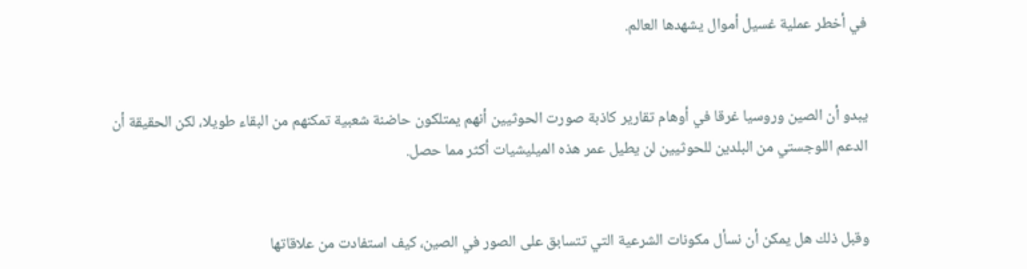في أخطر عملية غسيل أموال يشهدها العالم.


يبدو أن الصين وروسيا غرقا في أوهام تقارير كاذبة صورت الحوثيين أنهم يمتلكون حاضنة شعبية تمكنهم من البقاء طويلا، لكن الحقيقة أن الدعم اللوجستي من البلدين للحوثيين لن يطيل عمر هذه الميليشيات أكثر مما حصل.


وقبل ذلك هل يمكن أن نسأل مكونات الشرعية التي تتسابق على الصور في الصين، كيف استفادت من علاقاتها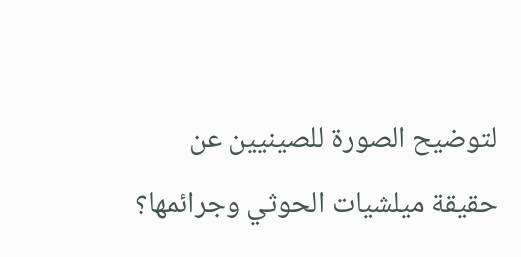لتوضيح الصورة للصينيين عن حقيقة ميلشيات الحوثي وجرائمها؟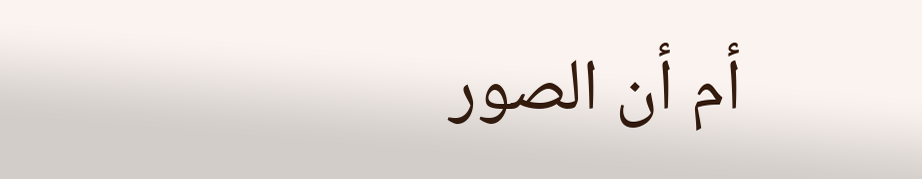أم أن الصور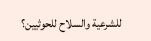للشرعية والسلاح للحوثيين؟